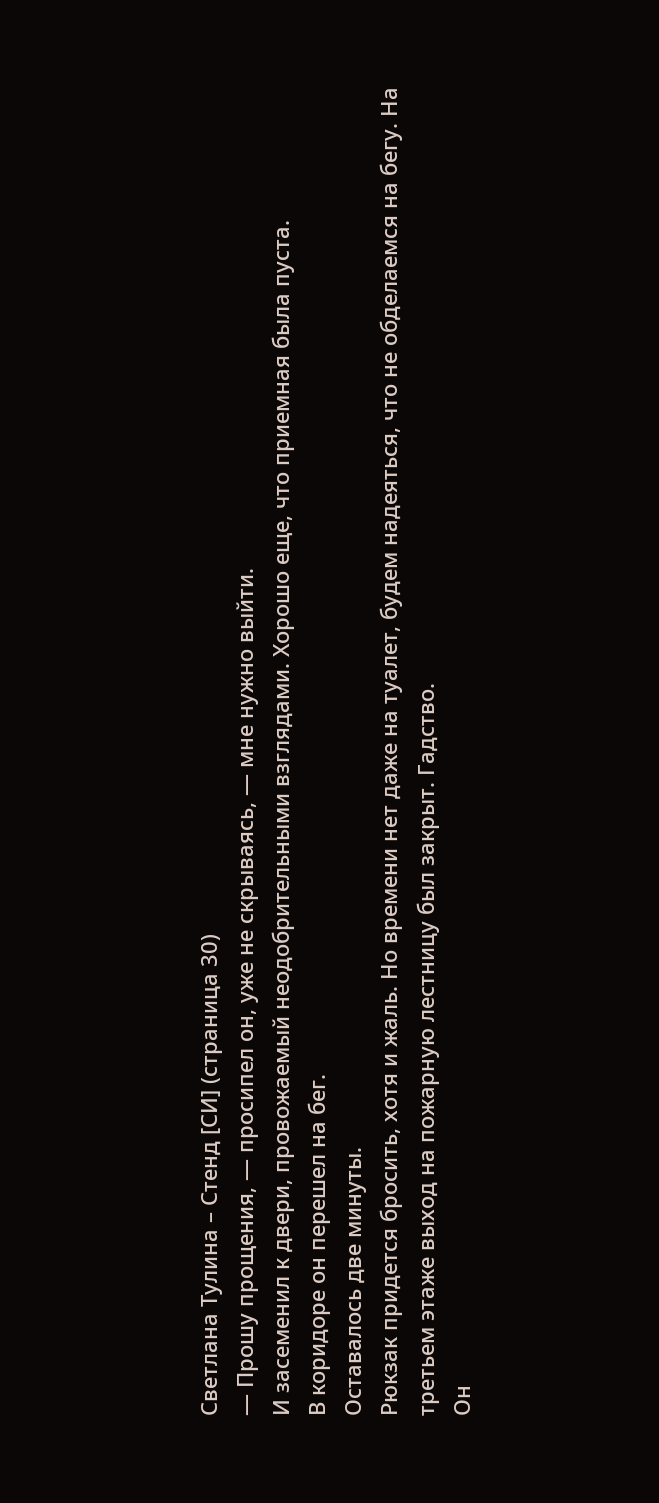Светлана Тулина – Стенд [СИ] (страница 30)
— Прошу прощения, — просипел он, уже не скрываясь, — мне нужно выйти.
И засеменил к двери, провожаемый неодобрительными взглядами. Хорошо еще, что приемная была пуста.
В коридоре он перешел на бег.
Оставалось две минуты.
Рюкзак придется бросить, хотя и жаль. Но времени нет даже на туалет, будем надеяться, что не обделаемся на бегу. На третьем этаже выход на пожарную лестницу был закрыт. Гадство.
Он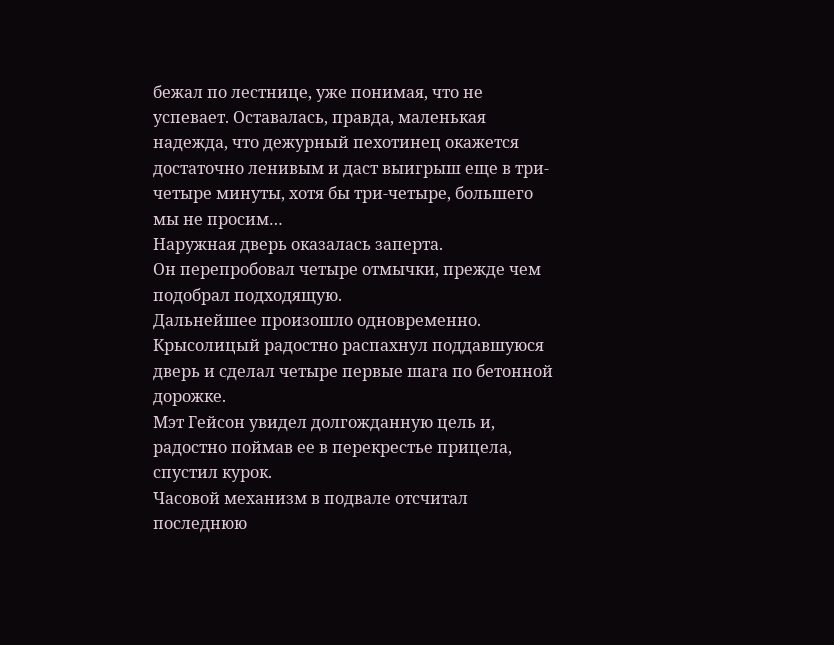бежал по лестнице, уже понимая, что не успевает. Оставалась, правда, маленькая надежда, что дежурный пехотинец окажется достаточно ленивым и даст выигрыш еще в три-четыре минуты, хотя бы три-четыре, большего мы не просим…
Наружная дверь оказалась заперта.
Он перепробовал четыре отмычки, прежде чем подобрал подходящую.
Дальнейшее произошло одновременно.
Крысолицый радостно распахнул поддавшуюся дверь и сделал четыре первые шага по бетонной дорожке.
Мэт Гейсон увидел долгожданную цель и, радостно поймав ее в перекрестье прицела, спустил курок.
Часовой механизм в подвале отсчитал последнюю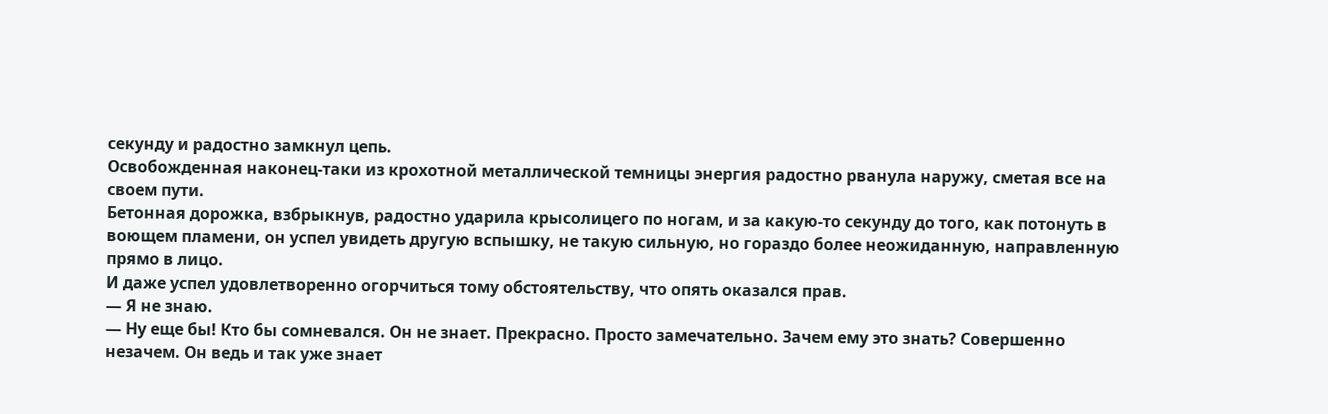секунду и радостно замкнул цепь.
Освобожденная наконец-таки из крохотной металлической темницы энергия радостно рванула наружу, сметая все на своем пути.
Бетонная дорожка, взбрыкнув, радостно ударила крысолицего по ногам, и за какую-то секунду до того, как потонуть в воющем пламени, он успел увидеть другую вспышку, не такую сильную, но гораздо более неожиданную, направленную прямо в лицо.
И даже успел удовлетворенно огорчиться тому обстоятельству, что опять оказался прав.
— Я не знаю.
— Ну еще бы! Кто бы сомневался. Он не знает. Прекрасно. Просто замечательно. Зачем ему это знать? Совершенно незачем. Он ведь и так уже знает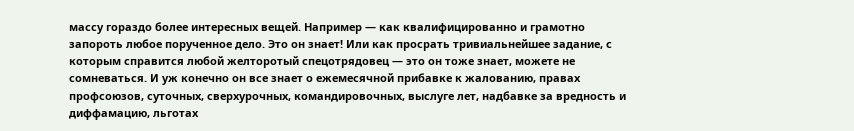массу гораздо более интересных вещей. Например — как квалифицированно и грамотно запороть любое порученное дело. Это он знает! Или как просрать тривиальнейшее задание, с которым справится любой желторотый спецотрядовец — это он тоже знает, можете не сомневаться. И уж конечно он все знает о ежемесячной прибавке к жалованию, правах профсоюзов, суточных, сверхурочных, командировочных, выслуге лет, надбавке за вредность и диффамацию, льготах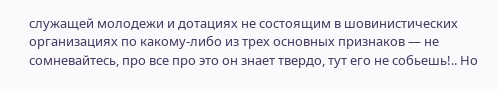служащей молодежи и дотациях не состоящим в шовинистических организациях по какому-либо из трех основных признаков — не сомневайтесь, про все про это он знает твердо, тут его не собьешь!.. Но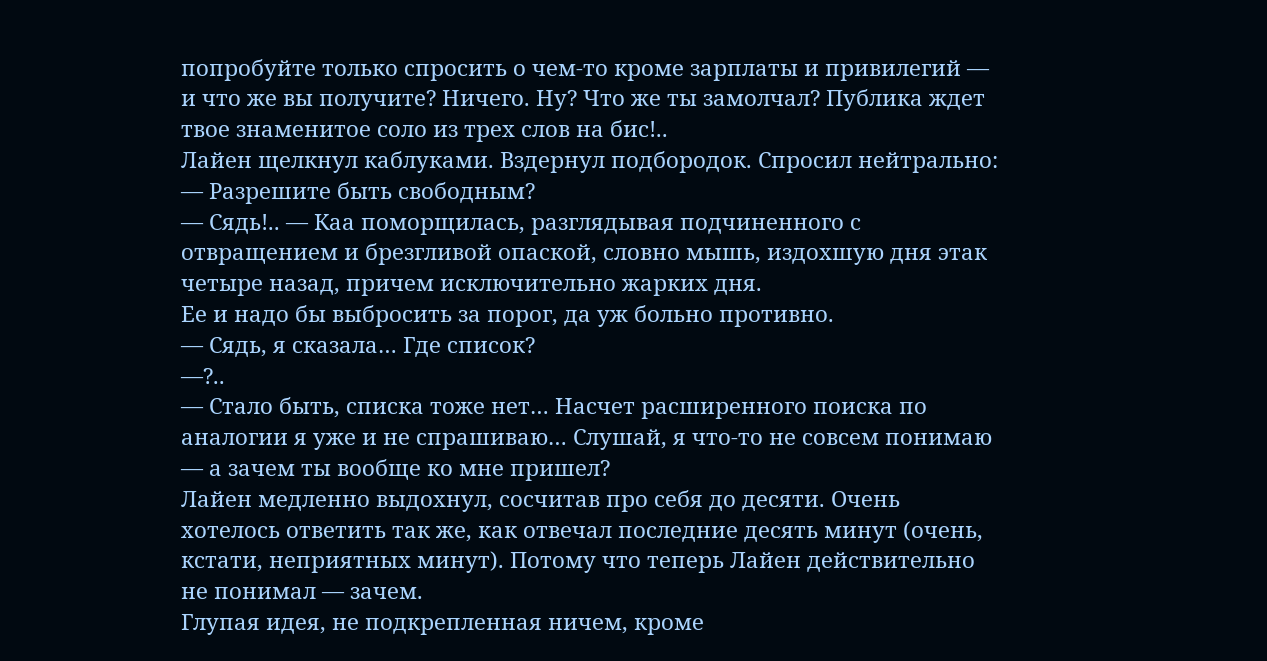попробуйте только спросить о чем-то кроме зарплаты и привилегий — и что же вы получите? Ничего. Ну? Что же ты замолчал? Публика ждет твое знаменитое соло из трех слов на бис!..
Лайен щелкнул каблуками. Вздернул подбородок. Спросил нейтрально:
— Разрешите быть свободным?
— Сядь!.. — Каа поморщилась, разглядывая подчиненного с отвращением и брезгливой опаской, словно мышь, издохшую дня этак четыре назад, причем исключительно жарких дня.
Ее и надо бы выбросить за порог, да уж больно противно.
— Сядь, я сказала… Где список?
—?..
— Стало быть, списка тоже нет… Насчет расширенного поиска по аналогии я уже и не спрашиваю… Слушай, я что-то не совсем понимаю — а зачем ты вообще ко мне пришел?
Лайен медленно выдохнул, сосчитав про себя до десяти. Очень хотелось ответить так же, как отвечал последние десять минут (очень, кстати, неприятных минут). Потому что теперь Лайен действительно не понимал — зачем.
Глупая идея, не подкрепленная ничем, кроме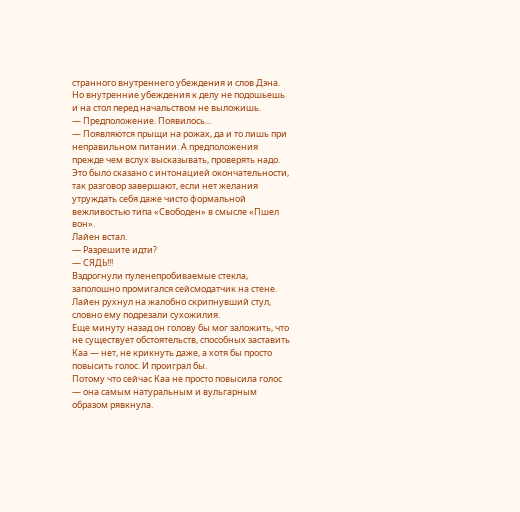странного внутреннего убеждения и слов Дэна. Но внутренние убеждения к делу не подошьешь и на стол перед начальством не выложишь.
— Предположение. Появилось…
— Появляются прыщи на рожах, да и то лишь при неправильном питании. А предположения прежде чем вслух высказывать, проверять надо.
Это было сказано с интонацией окончательности, так разговор завершают, если нет желания утруждать себя даже чисто формальной вежливостью типа «Свободен» в смысле «Пшел вон».
Лайен встал.
— Разрешите идти?
— СЯДЬ!!!
Вздрогнули пуленепробиваемые стекла, заполошно промигался сейсмодатчик на стене. Лайен рухнул на жалобно скрипнувший стул, словно ему подрезали сухожилия.
Еще минуту назад он голову бы мог заложить, что не существует обстоятельств, способных заставить Каа — нет, не крикнуть даже, а хотя бы просто повысить голос. И проиграл бы.
Потому что сейчас Каа не просто повысила голос — она самым натуральным и вульгарным образом рявкнула.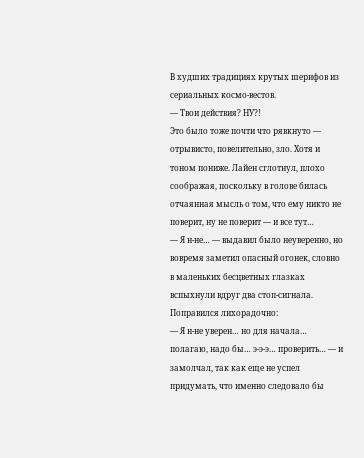В худших традициях крутых шерифов из сериальных космо-вестов.
— Твои действия? НУ?!
Это было тоже почти что рявкнуто — отрывисто, повелительно, зло. Хотя и тоном пониже. Лайен сглотнул, плохо соображая, поскольку в голове билась отчаянная мысль о том, что ему никто не поверит, ну не поверит — и все тут…
— Я н-не… — выдавил было неуверенно, но вовремя заметил опасный огонек, словно в маленьких бесцветных глазках вспыхнули вдруг два стоп-сигнала. Поправился лихорадочно:
— Я н-не уверен… но для начала… полагаю, надо бы… э-э-э… проверить… — и замолчал, так как еще не успел придумать, что именно следовало бы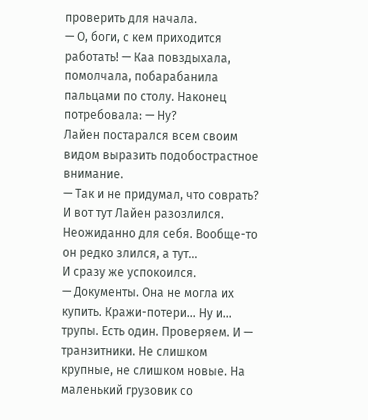проверить для начала.
— О, боги, с кем приходится работать! — Каа повздыхала, помолчала, побарабанила пальцами по столу. Наконец потребовала: — Ну?
Лайен постарался всем своим видом выразить подобострастное внимание.
— Так и не придумал, что соврать?
И вот тут Лайен разозлился. Неожиданно для себя. Вообще-то он редко злился, а тут…
И сразу же успокоился.
— Документы. Она не могла их купить. Кражи-потери… Ну и… трупы. Есть один. Проверяем. И — транзитники. Не слишком крупные, не слишком новые. На маленький грузовик со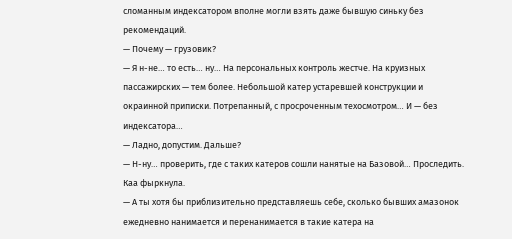сломанным индексатором вполне могли взять даже бывшую синьку без рекомендаций.
— Почему — грузовик?
— Я н-не… то есть… ну… На персональных контроль жестче. На круизных пассажирских — тем более. Небольшой катер устаревшей конструкции и окраинной приписки. Потрепанный, с просроченным техосмотром… И — без индексатора…
— Ладно, допустим. Дальше?
— Н-ну… проверить, где с таких катеров сошли нанятые на Базовой… Проследить.
Каа фыркнула.
— А ты хотя бы приблизительно представляешь себе, сколько бывших амазонок ежедневно нанимается и перенанимается в такие катера на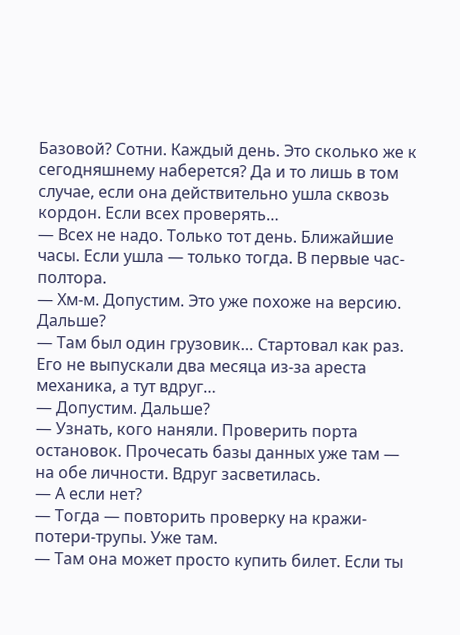Базовой? Сотни. Каждый день. Это сколько же к сегодняшнему наберется? Да и то лишь в том случае, если она действительно ушла сквозь кордон. Если всех проверять…
— Всех не надо. Только тот день. Ближайшие часы. Если ушла — только тогда. В первые час-полтора.
— Хм-м. Допустим. Это уже похоже на версию. Дальше?
— Там был один грузовик… Стартовал как раз. Его не выпускали два месяца из-за ареста механика, а тут вдруг…
— Допустим. Дальше?
— Узнать, кого наняли. Проверить порта остановок. Прочесать базы данных уже там — на обе личности. Вдруг засветилась.
— А если нет?
— Тогда — повторить проверку на кражи-потери-трупы. Уже там.
— Там она может просто купить билет. Если ты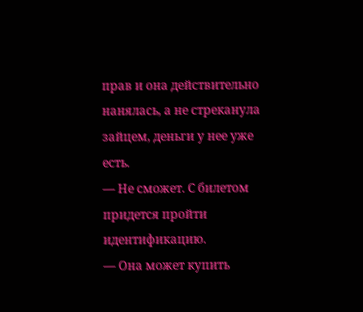прав и она действительно нанялась, а не стреканула зайцем, деньги у нее уже есть.
— Не сможет. С билетом придется пройти идентификацию.
— Она может купить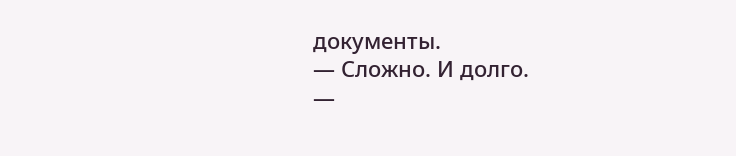документы.
— Сложно. И долго.
—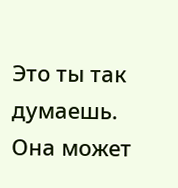Это ты так думаешь. Она может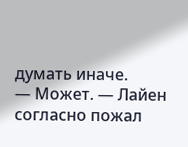думать иначе.
— Может. — Лайен согласно пожал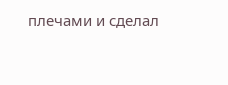плечами и сделал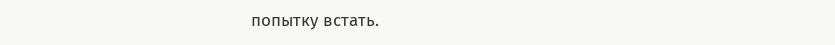попытку встать.